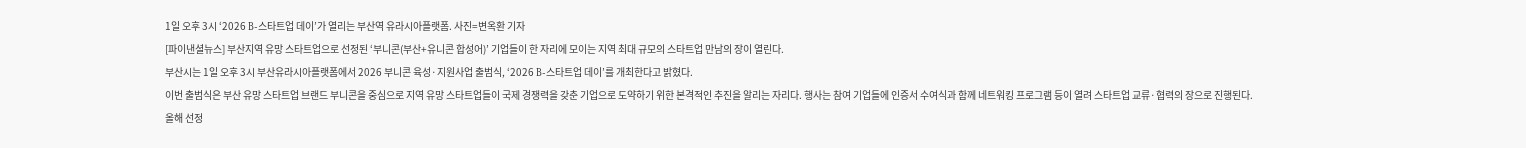1일 오후 3시 ‘2026 B-스타트업 데이’가 열리는 부산역 유라시아플랫폼. 사진=변옥환 기자
[파이낸셜뉴스] 부산지역 유망 스타트업으로 선정된 ‘부니콘(부산+유니콘 합성어)’ 기업들이 한 자리에 모이는 지역 최대 규모의 스타트업 만남의 장이 열린다.
부산시는 1일 오후 3시 부산유라시아플랫폼에서 2026 부니콘 육성·지원사업 출범식, ‘2026 B-스타트업 데이’를 개최한다고 밝혔다.
이번 출범식은 부산 유망 스타트업 브랜드 부니콘을 중심으로 지역 유망 스타트업들이 국제 경쟁력을 갖춘 기업으로 도약하기 위한 본격적인 추진을 알리는 자리다. 행사는 참여 기업들에 인증서 수여식과 함께 네트워킹 프로그램 등이 열려 스타트업 교류·협력의 장으로 진행된다.
올해 선정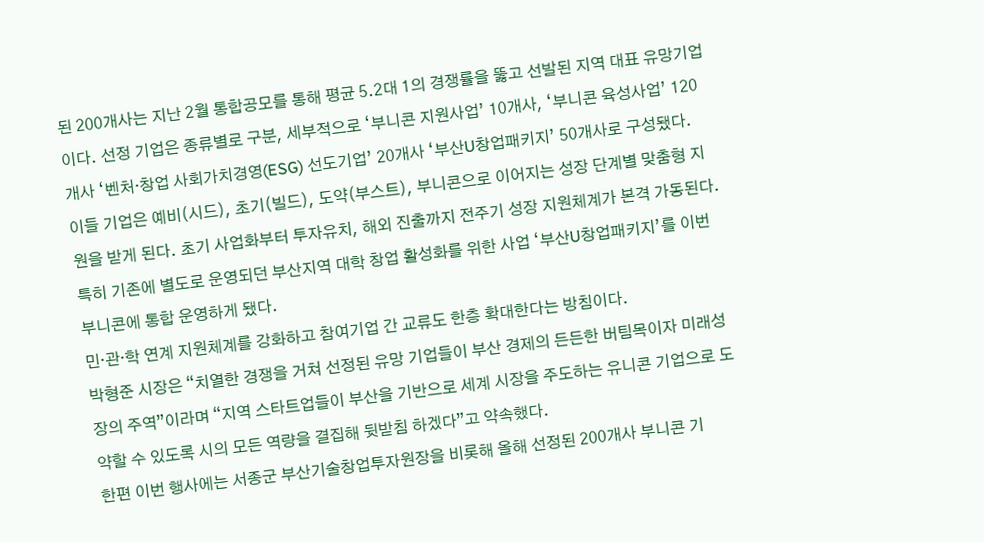된 200개사는 지난 2월 통합공모를 통해 평균 5.2대 1의 경쟁률을 뚫고 선발된 지역 대표 유망기업이다. 선정 기업은 종류별로 구분, 세부적으로 ‘부니콘 지원사업’ 10개사, ‘부니콘 육성사업’ 120개사 ‘벤처·창업 사회가치경영(ESG) 선도기업’ 20개사 ‘부산U창업패키지’ 50개사로 구성됐다.
이들 기업은 예비(시드), 초기(빌드), 도약(부스트), 부니콘으로 이어지는 성장 단계별 맞춤형 지원을 받게 된다. 초기 사업화부터 투자유치, 해외 진출까지 전주기 성장 지원체계가 본격 가동된다.
특히 기존에 별도로 운영되던 부산지역 대학 창업 활성화를 위한 사업 ‘부산U창업패키지’를 이번 부니콘에 통합 운영하게 됐다.
민·관·학 연계 지원체계를 강화하고 참여기업 간 교류도 한층 확대한다는 방침이다.
박형준 시장은 “치열한 경쟁을 거쳐 선정된 유망 기업들이 부산 경제의 든든한 버팀목이자 미래성장의 주역”이라며 “지역 스타트업들이 부산을 기반으로 세계 시장을 주도하는 유니콘 기업으로 도약할 수 있도록 시의 모든 역량을 결집해 뒷받침 하겠다”고 약속했다.
한편 이번 행사에는 서종군 부산기술창업투자원장을 비롯해 올해 선정된 200개사 부니콘 기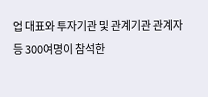업 대표와 투자기관 및 관계기관 관계자 등 300여명이 참석한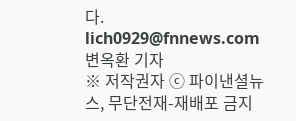다.
lich0929@fnnews.com 변옥환 기자
※ 저작권자 ⓒ 파이낸셜뉴스, 무단전재-재배포 금지